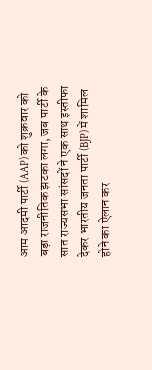आम आदमी पार्टी (AAP) को शुक्रवार को बड़ा राजनीतिक झटका लगा, जब पार्टी के सात राज्यसभा सांसदों ने एक साथ इस्तीफा देकर भारतीय जनता पार्टी (BJP) में शामिल होने का ऐलान कर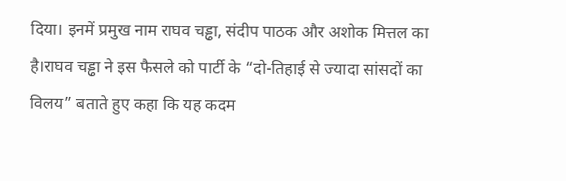दिया। इनमें प्रमुख नाम राघव चड्ढा, संदीप पाठक और अशोक मित्तल का है।राघव चड्ढा ने इस फैसले को पार्टी के “दो-तिहाई से ज्यादा सांसदों का विलय” बताते हुए कहा कि यह कदम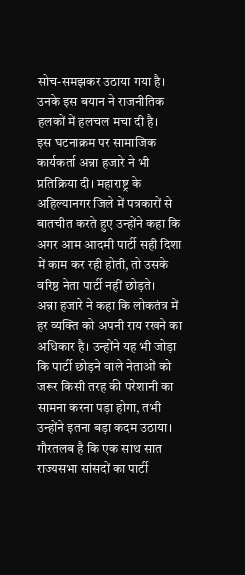सोच-समझकर उठाया गया है। उनके इस बयान ने राजनीतिक हलकों में हलचल मचा दी है।
इस घटनाक्रम पर सामाजिक कार्यकर्ता अन्ना हजारे ने भी प्रतिक्रिया दी। महाराष्ट्र के अहिल्यानगर जिले में पत्रकारों से बातचीत करते हुए उन्होंने कहा कि अगर आम आदमी पार्टी सही दिशा में काम कर रही होती, तो उसके वरिष्ठ नेता पार्टी नहीं छोड़ते।
अन्ना हजारे ने कहा कि लोकतंत्र में हर व्यक्ति को अपनी राय रखने का अधिकार है। उन्होंने यह भी जोड़ा कि पार्टी छोड़ने वाले नेताओं को जरूर किसी तरह की परेशानी का सामना करना पड़ा होगा, तभी उन्होंने इतना बड़ा कदम उठाया।
गौरतलब है कि एक साथ सात राज्यसभा सांसदों का पार्टी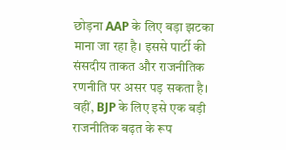छोड़ना AAP के लिए बड़ा झटका माना जा रहा है। इससे पार्टी की संसदीय ताकत और राजनीतिक रणनीति पर असर पड़ सकता है। वहीं, BJP के लिए इसे एक बड़ी राजनीतिक बढ़त के रूप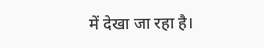में देखा जा रहा है।